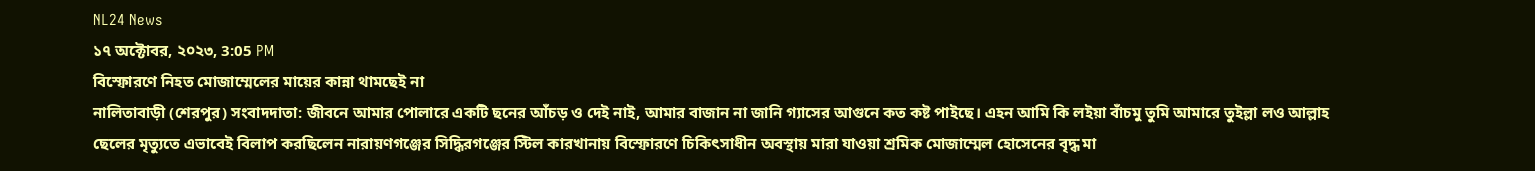NL24 News
১৭ অক্টোবর, ২০২৩, 3:05 PM
বিস্ফোরণে নিহত মোজাম্মেলের মায়ের কান্না থামছেই না
নালিতাবাড়ী (শেরপুর) সংবাদদাতা: জীবনে আমার পোলারে একটি ছনের আঁচড় ও দেই নাই, আমার বাজান না জানি গ্যাসের আগুনে কত কষ্ট পাইছে। এহন আমি কি লইয়া বাঁচমু তুমি আমারে তুইল্লা লও আল্লাহ ছেলের মৃত্যুতে এভাবেই বিলাপ করছিলেন নারায়ণগঞ্জের সিদ্ধিরগঞ্জের স্টিল কারখানায় বিস্ফোরণে চিকিৎসাধীন অবস্থায় মারা যাওয়া শ্রমিক মোজাম্মেল হোসেনের বৃদ্ধ মা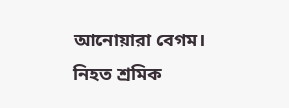আনোয়ারা বেগম। নিহত শ্রমিক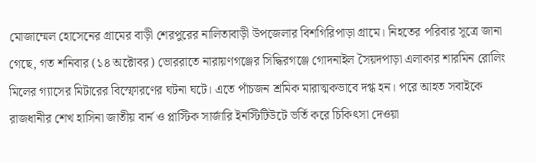মোজাম্মেল হোসেনের গ্রামের বাড়ী শেরপুরের নালিতাবাড়ী উপজেলার বিশগিরিপাড়া গ্রামে। নিহতের পরিবার সূত্রে জানা গেছে, গত শনিবার (১৪ অক্টোবর) ভোররাতে নারায়ণগঞ্জের সিদ্ধিরগঞ্জে গোদনাইল সৈয়দপাড়া এলাকার শারমিন রোলিং মিলের গ্যাসের মিটারের বিস্ফোরণের ঘটনা ঘটে। এতে পাঁচজন শ্রমিক মারাত্মকভাবে দগ্ধ হন। পরে আহত সবাইকে রাজধানীর শেখ হাসিনা জাতীয় বার্ন ও প্লাস্টিক সার্জারি ইনস্টিটিউটে ভর্তি করে চিকিৎসা দেওয়া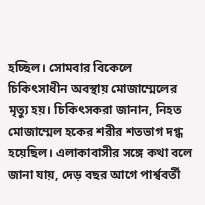হচ্ছিল। সোমবার বিকেলে চিকিৎসাধীন অবস্থায় মোজাম্মেলের মৃত্যু হয়। চিকিৎসকরা জানান, নিহত মোজাম্মেল হকের শরীর শতভাগ দগ্ধ হয়েছিল। এলাকাবাসীর সঙ্গে কথা বলে জানা যায়, দেড় বছর আগে পার্শ্ববর্তী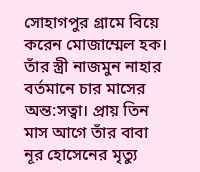সোহাগপুর গ্রামে বিয়ে করেন মোজাম্মেল হক। তাঁর স্ত্রী নাজমুন নাহার বর্তমানে চার মাসের অন্ত:সত্বা। প্রায় তিন মাস আগে তাঁর বাবা নূর হোসেনের মৃত্যু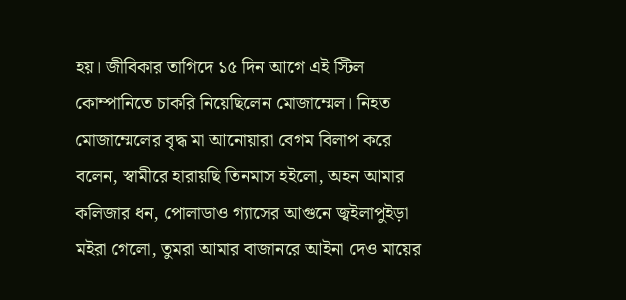হয়। জীবিকার তাগিদে ১৫ দিন আগে এই স্টিল কোম্পানিতে চাকরি নিয়েছিলেন মোজাম্মেল। নিহত মোজাম্মেলের বৃদ্ধ মা আনোয়ারা বেগম বিলাপ করে বলেন, স্বামীরে হারায়ছি তিনমাস হইলো, অহন আমার কলিজার ধন, পোলাডাও গ্যাসের আগুনে জ্বইলাপুইড়া মইরা গেলো, তুমরা আমার বাজানরে আইনা দেও মায়ের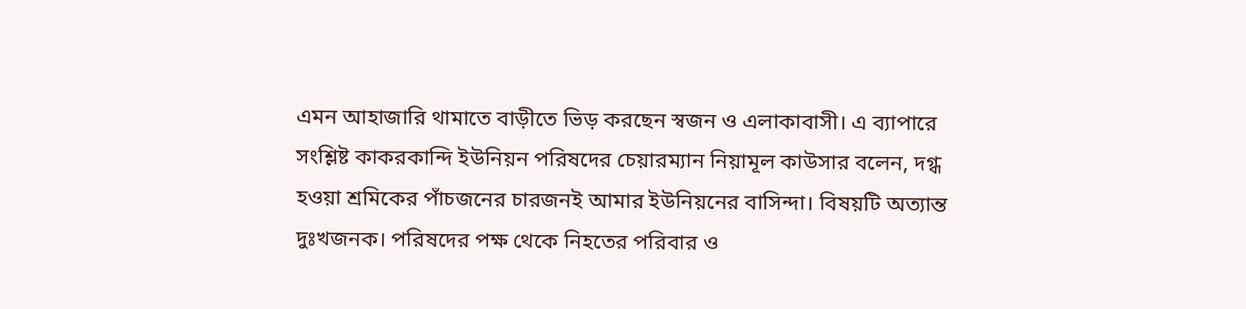এমন আহাজারি থামাতে বাড়ীতে ভিড় করছেন স্বজন ও এলাকাবাসী। এ ব্যাপারে সংশ্লিষ্ট কাকরকান্দি ইউনিয়ন পরিষদের চেয়ারম্যান নিয়ামূল কাউসার বলেন, দগ্ধ হওয়া শ্রমিকের পাঁচজনের চারজনই আমার ইউনিয়নের বাসিন্দা। বিষয়টি অত্যান্ত দুঃখজনক। পরিষদের পক্ষ থেকে নিহতের পরিবার ও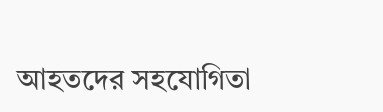আহতদের সহযোগিতা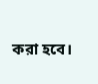করা হবে।